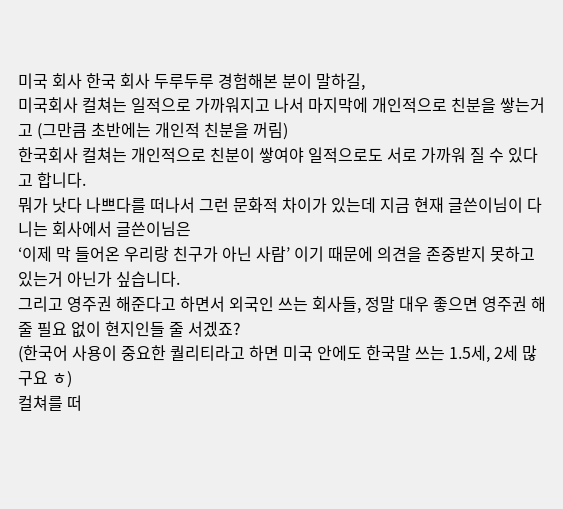미국 회사 한국 회사 두루두루 경험해본 분이 말하길,
미국회사 컬쳐는 일적으로 가까워지고 나서 마지막에 개인적으로 친분을 쌓는거고 (그만큼 초반에는 개인적 친분을 꺼림)
한국회사 컬쳐는 개인적으로 친분이 쌓여야 일적으로도 서로 가까워 질 수 있다고 합니다.
뭐가 낫다 나쁘다를 떠나서 그런 문화적 차이가 있는데 지금 현재 글쓴이님이 다니는 회사에서 글쓴이님은
‘이제 막 들어온 우리랑 친구가 아닌 사람’ 이기 때문에 의견을 존중받지 못하고 있는거 아닌가 싶습니다.
그리고 영주권 해준다고 하면서 외국인 쓰는 회사들, 정말 대우 좋으면 영주권 해줄 필요 없이 현지인들 줄 서겠죠?
(한국어 사용이 중요한 퀄리티라고 하면 미국 안에도 한국말 쓰는 1.5세, 2세 많구요 ㅎ)
컬쳐를 떠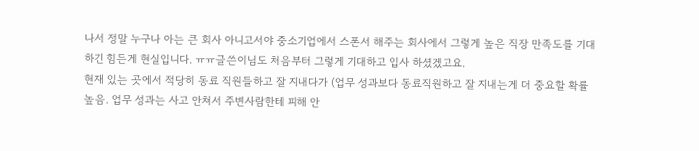나서 정말 누구나 아는 큰 회사 아니고서야 중소기업에서 스폰서 해주는 회사에서 그렇게 높은 직장 만족도를 기대하긴 힘든게 현실입니다. ㅠㅠ글쓴이님도 처음부터 그렇게 기대하고 입사 하셨겠고요.
현재 있는 곳에서 적당히 동료 직원들하고 잘 지내다가 (업무 성과보다 동료직원하고 잘 지내는게 더 중요할 확률 높음. 업무 성과는 사고 안쳐서 주변사람한테 피해 안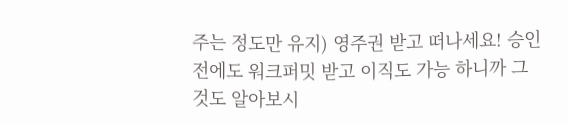주는 정도만 유지) 영주권 받고 떠나세요! 승인 전에도 워크퍼밋 받고 이직도 가능 하니까 그것도 알아보시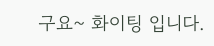구요~ 화이팅 입니다.